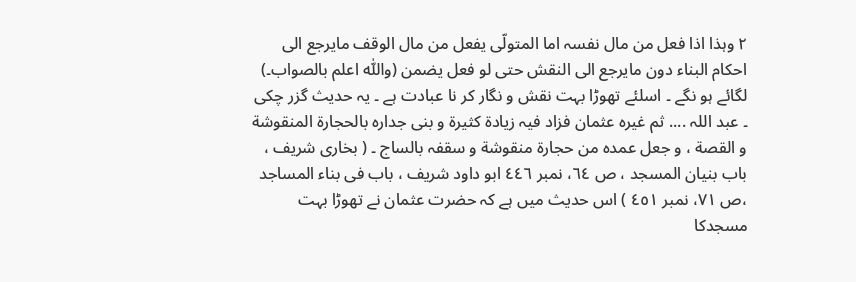٢ وہذا اذا فعل من مال نفسہ اما المتولّی یفعل من مال الوقف مایرجع الی احکام البناء دون مایرجع الی النقش حتی لو فعل یضمن (واللّٰہ اعلم بالصواب۔)
لگائے ہو نگے ۔ اسلئے تھوڑا بہت نقش و نگار کر نا عبادت ہے ۔ یہ حدیث گزر چکی ۔ عبد اللہ .... ثم غیرہ عثمان فزاد فیہ زیادة کثیرة و بنی جدارہ بالحجارة المنقوشة و القصة ، و جعل عمدہ من حجارة منقوشة و سقفہ بالساج ۔ ( بخاری شریف ، باب بنیان المسجد ، ص ٦٤، نمبر ٤٤٦ ابو داود شریف ، باب فی بناء المساجد ،ص ٧١، نمبر ٤٥١ ) اس حدیث میں ہے کہ حضرت عثمان نے تھوڑا بہت مسجدکا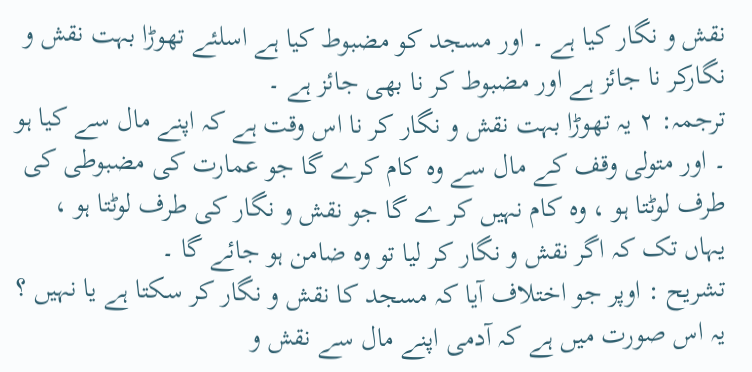نقش و نگار کیا ہے ۔ اور مسجد کو مضبوط کیا ہے اسلئے تھوڑا بہت نقش و نگارکر نا جائز ہے اور مضبوط کر نا بھی جائز ہے ۔
ترجمہ: ٢ یہ تھوڑا بہت نقش و نگار کر نا اس وقت ہے کہ اپنے مال سے کیا ہو ۔ اور متولی وقف کے مال سے وہ کام کرے گا جو عمارت کی مضبوطی کی طرف لوٹتا ہو ، وہ کام نہیں کر ے گا جو نقش و نگار کی طرف لوٹتا ہو ، یہاں تک کہ اگر نقش و نگار کر لیا تو وہ ضامن ہو جائے گا ۔
تشریح : اوپر جو اختلاف آیا کہ مسجد کا نقش و نگار کر سکتا ہے یا نہیں ؟ یہ اس صورت میں ہے کہ آدمی اپنے مال سے نقش و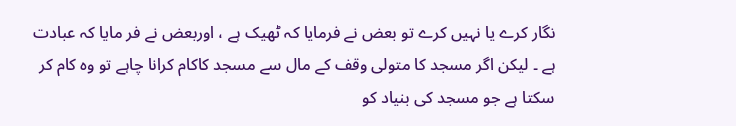نگار کرے یا نہیں کرے تو بعض نے فرمایا کہ ٹھیک ہے ، اوربعض نے فر مایا کہ عبادت ہے ۔ لیکن اگر مسجد کا متولی وقف کے مال سے مسجد کاکام کرانا چاہے تو وہ کام کر سکتا ہے جو مسجد کی بنیاد کو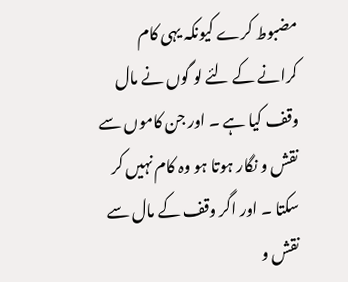مضبوط کرے کیونکہ یہی کام کرانے کے لئے لو گوں نے مال وقف کیا ہے ۔ اور جن کاموں سے نقش و نگار ہوتا ہو وہ کام نہیں کر سکتا ۔ اور اگر وقف کے مال سے نقش و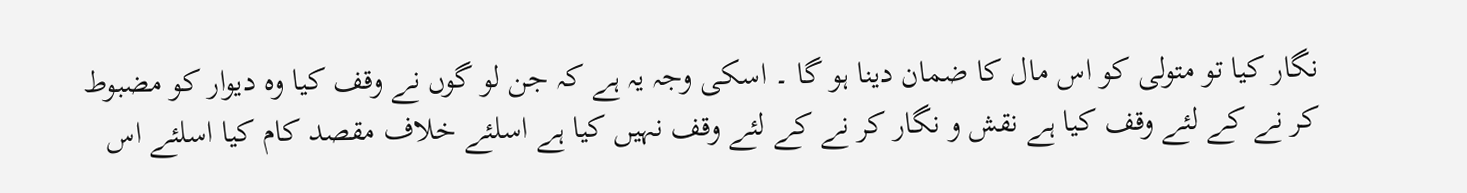نگار کیا تو متولی کو اس مال کا ضمان دینا ہو گا ۔ اسکی وجہ یہ ہے کہ جن لو گوں نے وقف کیا وہ دیوار کو مضبوط کر نے کے لئے وقف کیا ہے نقش و نگار کر نے کے لئے وقف نہیں کیا ہے اسلئے خلاف مقصد کام کیا اسلئے اس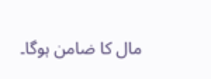مال کا ضامن ہوگا۔